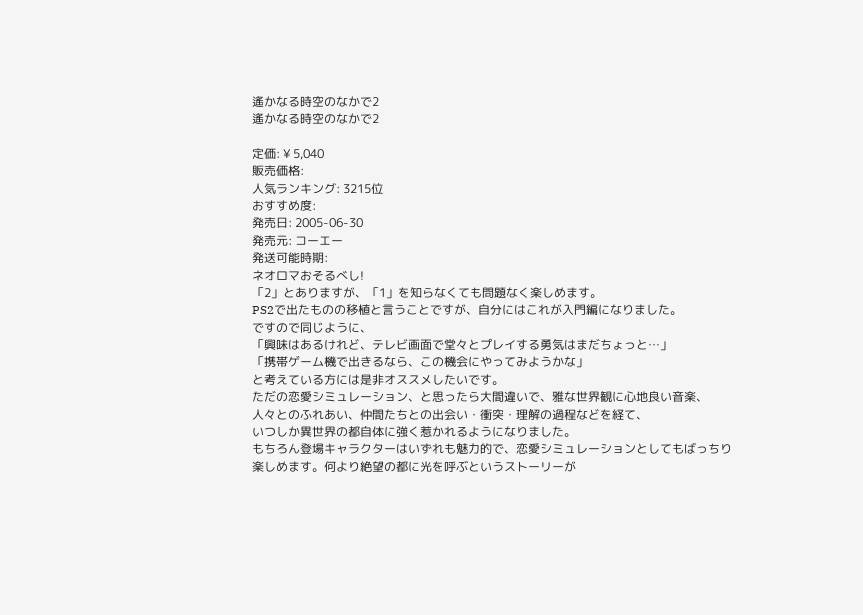遙かなる時空のなかで2
遙かなる時空のなかで2

定価: ¥ 5,040
販売価格:
人気ランキング: 3215位
おすすめ度:
発売日: 2005-06-30
発売元: コーエー
発送可能時期:
ネオロマおそるべし!
「2」とありますが、「1」を知らなくても問題なく楽しめます。
PS2で出たものの移植と言うことですが、自分にはこれが入門編になりました。
ですので同じように、
「興味はあるけれど、テレビ画面で堂々とプレイする勇気はまだちょっと…」
「携帯ゲーム機で出きるなら、この機会にやってみようかな」
と考えている方には是非オススメしたいです。
ただの恋愛シミュレーション、と思ったら大間違いで、雅な世界観に心地良い音楽、
人々とのふれあい、仲間たちとの出会い・衝突・理解の過程などを経て、
いつしか異世界の都自体に強く惹かれるようになりました。
もちろん登場キャラクターはいずれも魅力的で、恋愛シミュレーションとしてもばっちり
楽しめます。何より絶望の都に光を呼ぶというストーリーが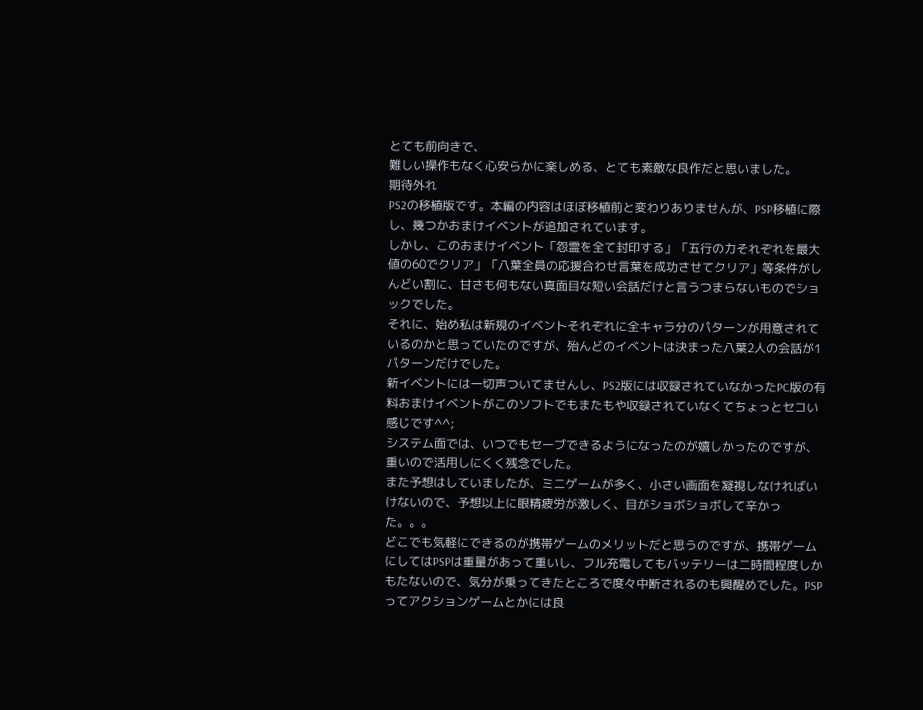とても前向きで、
難しい操作もなく心安らかに楽しめる、とても素敵な良作だと思いました。
期待外れ
PS2の移植版です。本編の内容はほぼ移植前と変わりありませんが、PSP移植に際し、幾つかおまけイベントが追加されています。
しかし、このおまけイベント「怨霊を全て封印する」「五行の力それぞれを最大値の60でクリア」「八葉全員の応援合わせ言葉を成功させてクリア」等条件がしんどい割に、甘さも何もない真面目な短い会話だけと言うつまらないものでショックでした。
それに、始め私は新規のイベントそれぞれに全キャラ分のパターンが用意されているのかと思っていたのですが、殆んどのイベントは決まった八葉2人の会話が1パターンだけでした。
新イベントには一切声ついてませんし、PS2版には収録されていなかったPC版の有料おまけイベントがこのソフトでもまたもや収録されていなくてちょっとセコい感じです^^;
システム面では、いつでもセーブできるようになったのが嬉しかったのですが、重いので活用しにくく残念でした。
また予想はしていましたが、ミニゲームが多く、小さい画面を凝視しなければいけないので、予想以上に眼精疲労が激しく、目がショボショボして辛かった。。。
どこでも気軽にできるのが携帯ゲームのメリットだと思うのですが、携帯ゲームにしてはPSPは重量があって重いし、フル充電してもバッテリーは二時間程度しかもたないので、気分が乗ってきたところで度々中断されるのも興醒めでした。PSPってアクションゲームとかには良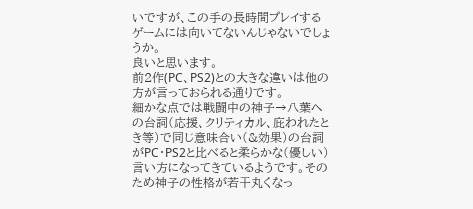いですが、この手の長時間プレイするゲームには向いてないんじゃないでしょうか。
良いと思います。
前2作(PC、PS2)との大きな違いは他の方が言っておられる通りです。
細かな点では戦闘中の神子→八葉への台詞(応援、クリティカル、庇われたとき等)で同じ意味合い(&効果)の台詞がPC・PS2と比べると柔らかな(優しい)言い方になってきているようです。そのため神子の性格が若干丸くなっ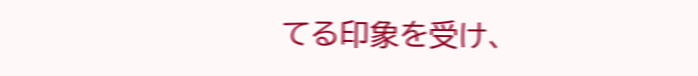てる印象を受け、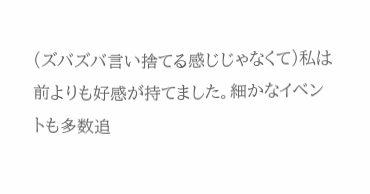(ズバズバ言い捨てる感じじゃなくて)私は前よりも好感が持てました。細かなイベントも多数追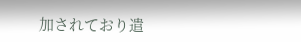加されており遣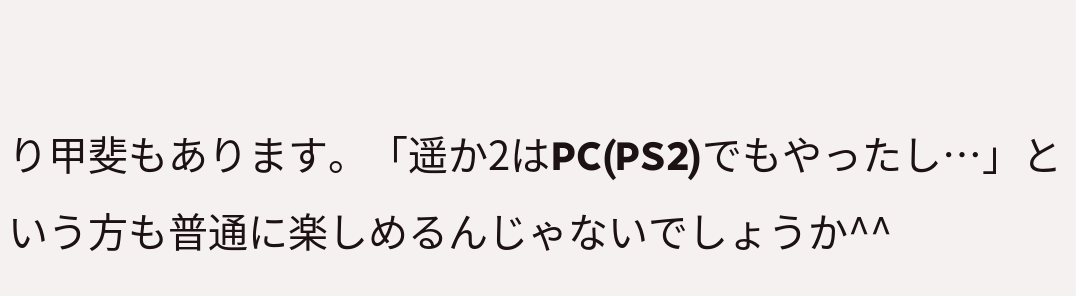り甲斐もあります。「遥か2はPC(PS2)でもやったし…」という方も普通に楽しめるんじゃないでしょうか^^